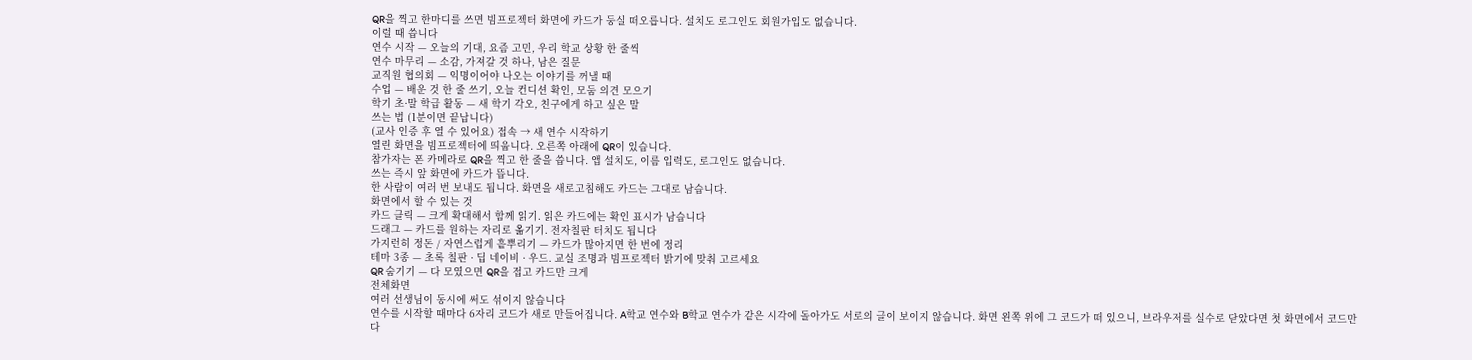QR을 찍고 한마디를 쓰면 빔프로젝터 화면에 카드가 둥실 떠오릅니다. 설치도 로그인도 회원가입도 없습니다.
이럴 때 씁니다
연수 시작 — 오늘의 기대, 요즘 고민, 우리 학교 상황 한 줄씩
연수 마무리 — 소감, 가져갈 것 하나, 남은 질문
교직원 협의회 — 익명이어야 나오는 이야기를 꺼낼 때
수업 — 배운 것 한 줄 쓰기, 오늘 컨디션 확인, 모둠 의견 모으기
학기 초·말 학급 활동 — 새 학기 각오, 친구에게 하고 싶은 말
쓰는 법 (1분이면 끝납니다)
(교사 인증 후 열 수 있어요) 접속 → 새 연수 시작하기
열린 화면을 빔프로젝터에 띄웁니다. 오른쪽 아래에 QR이 있습니다.
참가자는 폰 카메라로 QR을 찍고 한 줄을 씁니다. 앱 설치도, 이름 입력도, 로그인도 없습니다.
쓰는 즉시 앞 화면에 카드가 뜹니다.
한 사람이 여러 번 보내도 됩니다. 화면을 새로고침해도 카드는 그대로 남습니다.
화면에서 할 수 있는 것
카드 클릭 — 크게 확대해서 함께 읽기. 읽은 카드에는 확인 표시가 남습니다
드래그 — 카드를 원하는 자리로 옮기기. 전자칠판 터치도 됩니다
가지런히 정돈 / 자연스럽게 흩뿌리기 — 카드가 많아지면 한 번에 정리
테마 3종 — 초록 칠판 · 딥 네이비 · 우드. 교실 조명과 빔프로젝터 밝기에 맞춰 고르세요
QR 숨기기 — 다 모였으면 QR을 접고 카드만 크게
전체화면
여러 선생님이 동시에 써도 섞이지 않습니다
연수를 시작할 때마다 6자리 코드가 새로 만들어집니다. A학교 연수와 B학교 연수가 같은 시각에 돌아가도 서로의 글이 보이지 않습니다. 화면 왼쪽 위에 그 코드가 떠 있으니, 브라우저를 실수로 닫았다면 첫 화면에서 코드만 다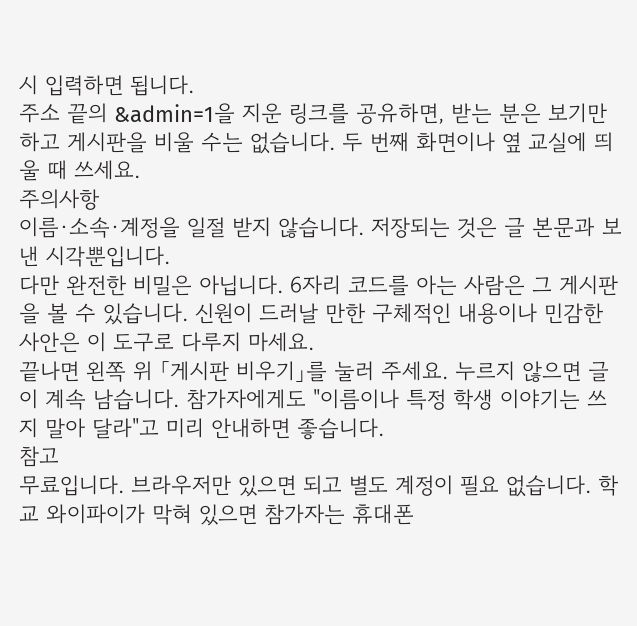시 입력하면 됩니다.
주소 끝의 &admin=1을 지운 링크를 공유하면, 받는 분은 보기만 하고 게시판을 비울 수는 없습니다. 두 번째 화면이나 옆 교실에 띄울 때 쓰세요.
주의사항
이름·소속·계정을 일절 받지 않습니다. 저장되는 것은 글 본문과 보낸 시각뿐입니다.
다만 완전한 비밀은 아닙니다. 6자리 코드를 아는 사람은 그 게시판을 볼 수 있습니다. 신원이 드러날 만한 구체적인 내용이나 민감한 사안은 이 도구로 다루지 마세요.
끝나면 왼쪽 위 「게시판 비우기」를 눌러 주세요. 누르지 않으면 글이 계속 남습니다. 참가자에게도 "이름이나 특정 학생 이야기는 쓰지 말아 달라"고 미리 안내하면 좋습니다.
참고
무료입니다. 브라우저만 있으면 되고 별도 계정이 필요 없습니다. 학교 와이파이가 막혀 있으면 참가자는 휴대폰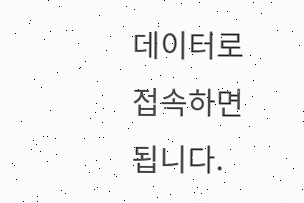데이터로 접속하면 됩니다.